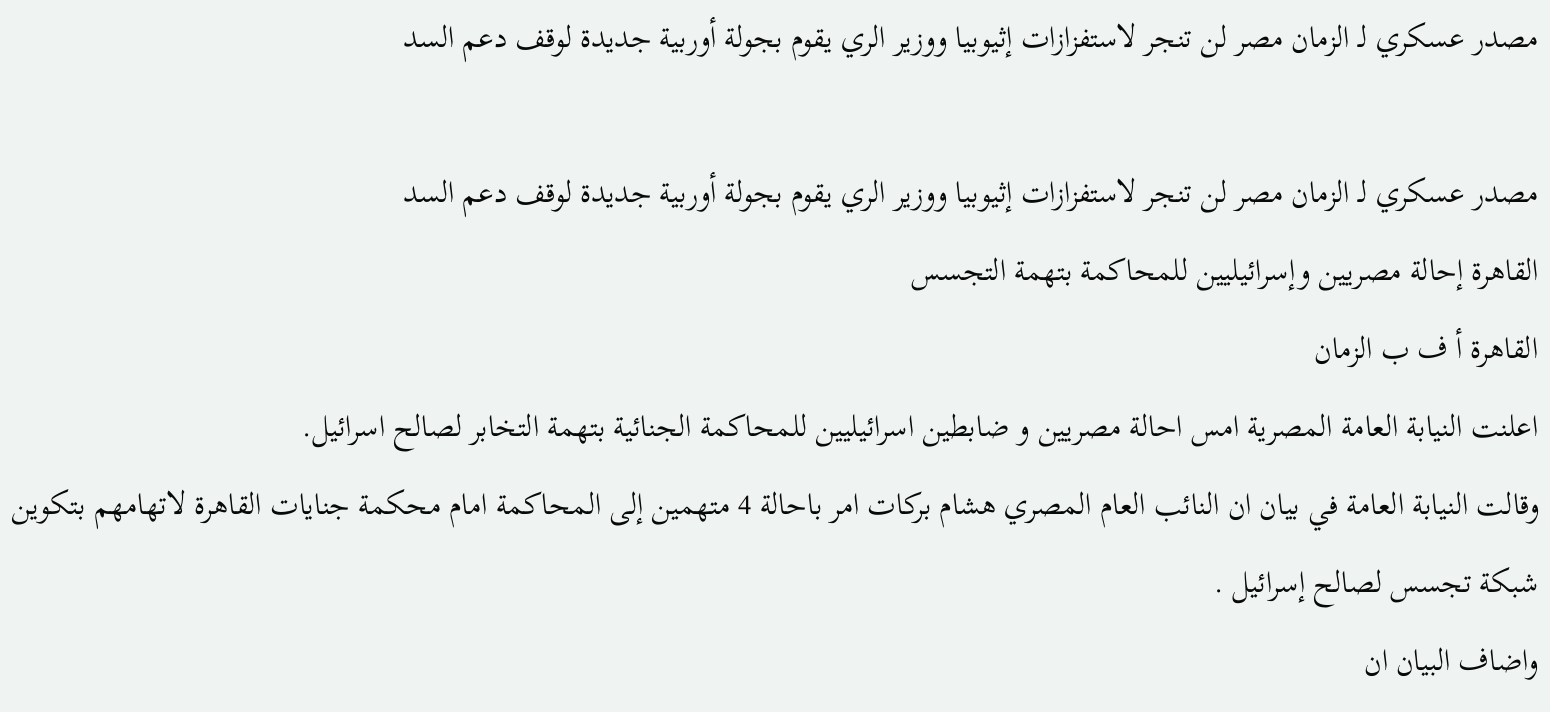مصدر عسكري لـ الزمان مصر لن تنجر لاستفزازات إثيوبيا ووزير الري يقوم بجولة أوربية جديدة لوقف دعم السد

مصدر عسكري لـ الزمان مصر لن تنجر لاستفزازات إثيوبيا ووزير الري يقوم بجولة أوربية جديدة لوقف دعم السد
القاهرة إحالة مصريين وإسرائيليين للمحاكمة بتهمة التجسس
القاهرة أ ف ب الزمان
اعلنت النيابة العامة المصرية امس احالة مصريين و ضابطين اسرائيليين للمحاكمة الجنائية بتهمة التخابر لصالح اسرائيل.
وقالت النيابة العامة في بيان ان النائب العام المصري هشام بركات امر باحالة 4 متهمين إلى المحاكمة امام محكمة جنايات القاهرة لاتهامهم بتكوين شبكة تجسس لصالح إسرائيل .
واضاف البيان ان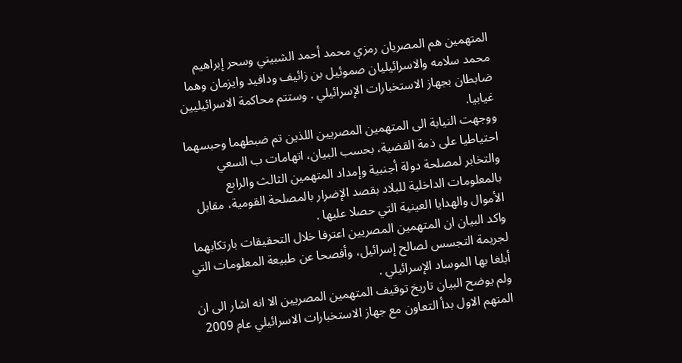المتهمين هم المصريان رمزي محمد أحمد الشبيني وسحر إبراهيم محمد سلامه والاسرائيليان صموئيل بن زائيف ودافيد وايزمان وهما ضابطان بجهاز الاستخبارات الإسرائيلي . وستتم محاكمة الاسرائيليين غيابيا.
ووجهت النيابة الى المتهمين المصريين اللذين تم ضبطهما وحبسهما احتياطيا على ذمة القضية، بحسب البيان، اتهامات ب السعي والتخابر لمصلحة دولة أجنبية وإمداد المتهمين الثالث والرابع بالمعلومات الداخلية للبلاد بقصد الإضرار بالمصلحة القومية، مقابل الأموال والهدايا العينية التي حصلا عليها .
واكد البيان ان المتهمين المصريين اعترفا خلال التحقيقات بارتكابهما لجريمة التجسس لصالح إسرائيل، وأفصحا عن طبيعة المعلومات التي أبلغا بها الموساد الإسرائيلي .
ولم يوضح البيان تاريخ توقيف المتهمين المصريين الا انه اشار الى ان المتهم الاول بدأ التعاون مع جهاز الاستخبارات الاسرائيلي عام 2009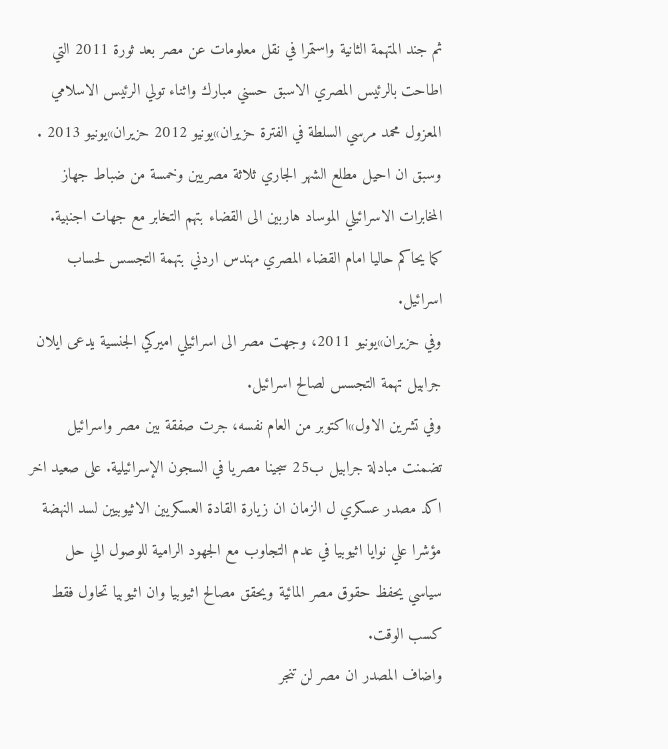ثم جند المتهمة الثانية واستمرا في نقل معلومات عن مصر بعد ثورة 2011 التي اطاحت بالرئيس المصري الاسبق حسني مبارك واثناء تولي الرئيس الاسلامي المعزول محمد مرسي السلطة في الفترة حزيران»يونيو 2012 حزيران»يونيو 2013 .
وسبق ان احيل مطلع الشهر الجاري ثلاثة مصريين وخمسة من ضباط جهاز المخابرات الاسرائيلي الموساد هاربين الى القضاء بتهم التخابر مع جهات اجنبية.
كما يحاكم حاليا امام القضاء المصري مهندس اردني بتهمة التجسس لحساب اسرائيل.
وفي حزيران»يونيو 2011، وجهت مصر الى اسرائيلي اميركي الجنسية يدعى ايلان جرابيل تهمة التجسس لصالح اسرائيل.
وفي تشرين الاول»اكتوبر من العام نفسه، جرت صفقة بين مصر واسرائيل تضمنت مبادلة جرابيل ب25 سجينا مصريا في السجون الإسرائيلية. على صعيد اخر اكد مصدر عسكري ل الزمان ان زيارة القادة العسكريين الاثيوبيين لسد النهضة مؤشرا علي نوايا اثيوبيا في عدم التجاوب مع الجهود الرامية للوصول الي حل سياسي يحفظ حقوق مصر المائية ويحقق مصالح اثيوبيا وان اثيوبيا تحاول فقط كسب الوقت.
واضاف المصدر ان مصر لن تنجر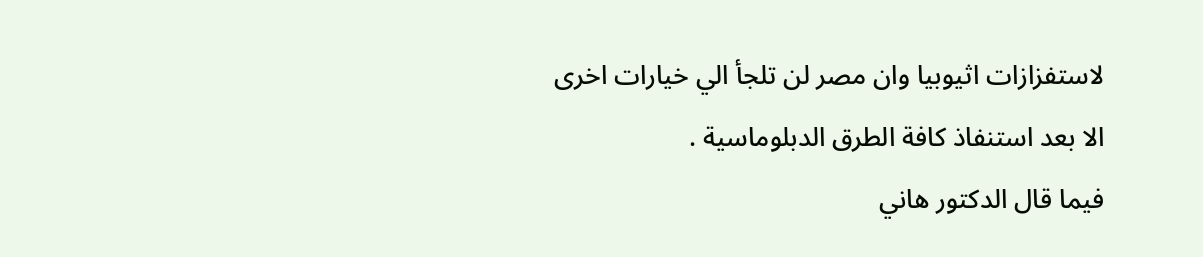لاستفزازات اثيوبيا وان مصر لن تلجأ الي خيارات اخرى الا بعد استنفاذ كافة الطرق الدبلوماسية .
فيما قال الدكتور هاني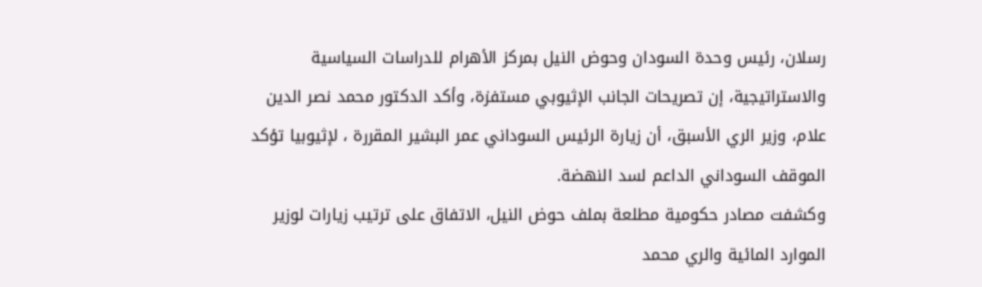رسلان، رئيس وحدة السودان وحوض النيل بمركز الأهرام للدراسات السياسية والاستراتيجية، إن تصريحات الجانب الإثيوبي مستفزة، وأكد الدكتور محمد نصر الدين علام، وزير الري الأسبق، أن زيارة الرئيس السوداني عمر البشير المقررة ، لإثيوبيا تؤكد الموقف السوداني الداعم لسد النهضة.
وكشفت مصادر حكومية مطلعة بملف حوض النيل، الاتفاق على ترتيب زيارات لوزير الموارد المائية والري محمد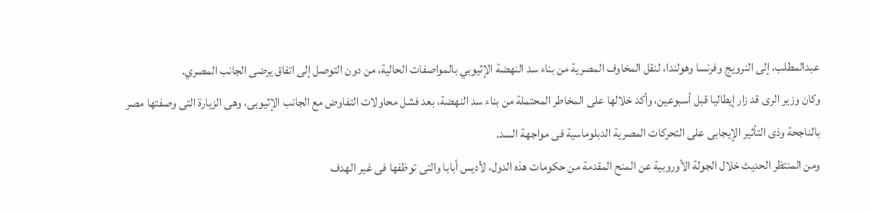عبدالمطلب، إلى النرويج وفرنسا وهولندا، لنقل المخاوف المصرية من بناء سد النهضة الإثيوبي بالمواصفات الحالية، من دون التوصل إلى اتفاق يرضى الجانب المصري.
وكان وزير الرى قد زار إيطاليا قبل أسبوعين، وأكد خلالها على المخاطر المحتملة من بناء سد النهضة، بعد فشل محاولات التفاوض مع الجانب الإثيوبى، وهى الزيارة التى وصفتها مصر بالناجحة وذى التأثير الإيجابى على التحركات المصرية الدبلوماسية فى مواجهة السد.
ومن المنتظر الحديث خلال الجولة الأوروبية عن المنح المقدمة من حكومات هذه الدول، لأديس أبابا والتى توظفها فى غير الهدف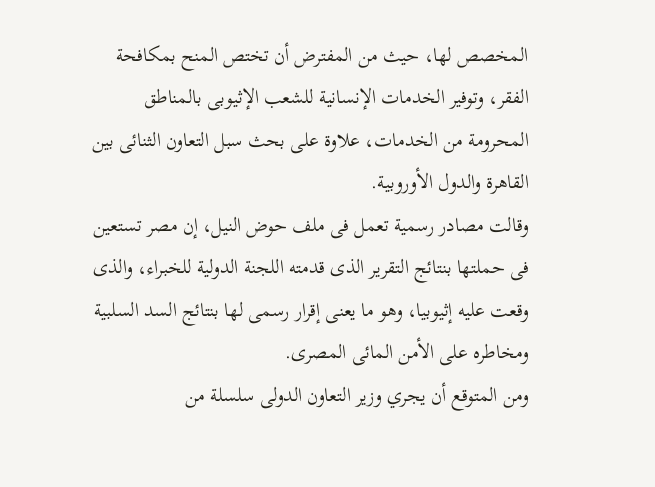المخصص لها، حيث من المفترض أن تختص المنح بمكافحة الفقر، وتوفير الخدمات الإنسانية للشعب الإثيوبى بالمناطق المحرومة من الخدمات، علاوة على بحث سبل التعاون الثنائى بين القاهرة والدول الأوروبية.
وقالت مصادر رسمية تعمل فى ملف حوض النيل، إن مصر تستعين فى حملتها بنتائج التقرير الذى قدمته اللجنة الدولية للخبراء، والذى وقعت عليه إثيوبيا، وهو ما يعنى إقرار رسمى لها بنتائج السد السلبية ومخاطره على الأمن المائى المصرى.
ومن المتوقع أن يجري وزير التعاون الدولى سلسلة من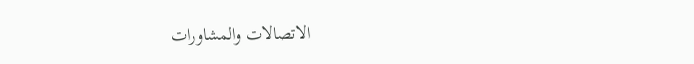الاتصالات والمشاورات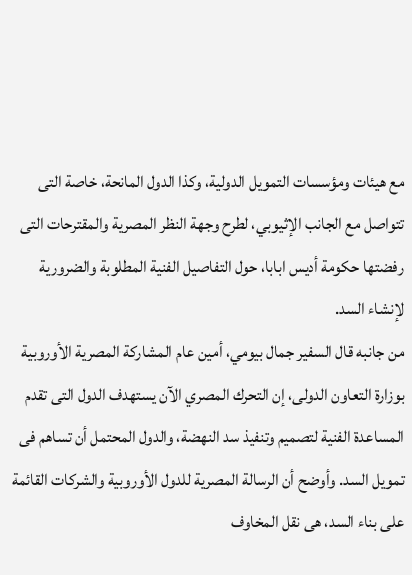مع هيئات ومؤسسات التمويل الدولية، وكذا الدول المانحة، خاصة التى تتواصل مع الجانب الإثيوبي، لطرح وجهة النظر المصرية والمقترحات التى رفضتها حكومة أديس ابابا، حول التفاصيل الفنية المطلوبة والضرورية لإنشاء السد.
من جانبه قال السفير جمال بيومي، أمين عام المشاركة المصرية الأوروبية بوزارة التعاون الدولى، إن التحرك المصري الآن يستهدف الدول التى تقدم المساعدة الفنية لتصميم وتنفيذ سد النهضة، والدول المحتمل أن تساهم فى تمويل السد. وأوضح أن الرسالة المصرية للدول الأوروبية والشركات القائمة على بناء السد، هى نقل المخاوف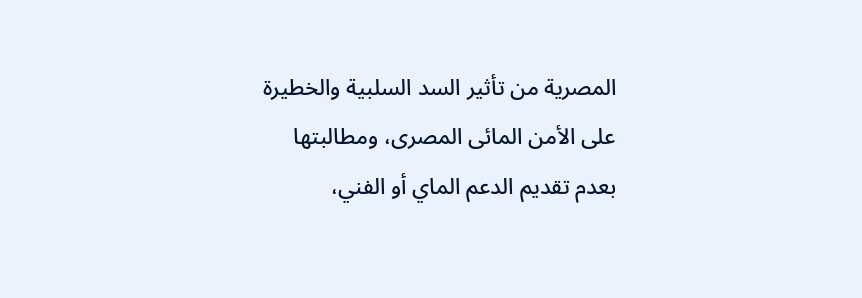المصرية من تأثير السد السلبية والخطيرة على الأمن المائى المصرى، ومطالبتها بعدم تقديم الدعم الماي أو الفني،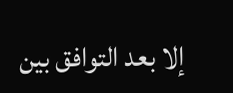إلا بعد التوافق بين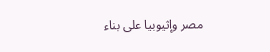مصر وإثيوبيا على بناء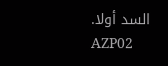السد أولا.
AZP02